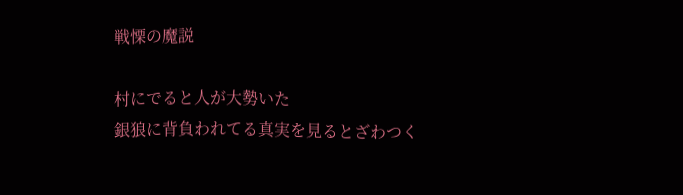戦慄の魔説

村にでると人が大勢いた
銀狼に背負われてる真実を見るとざわつく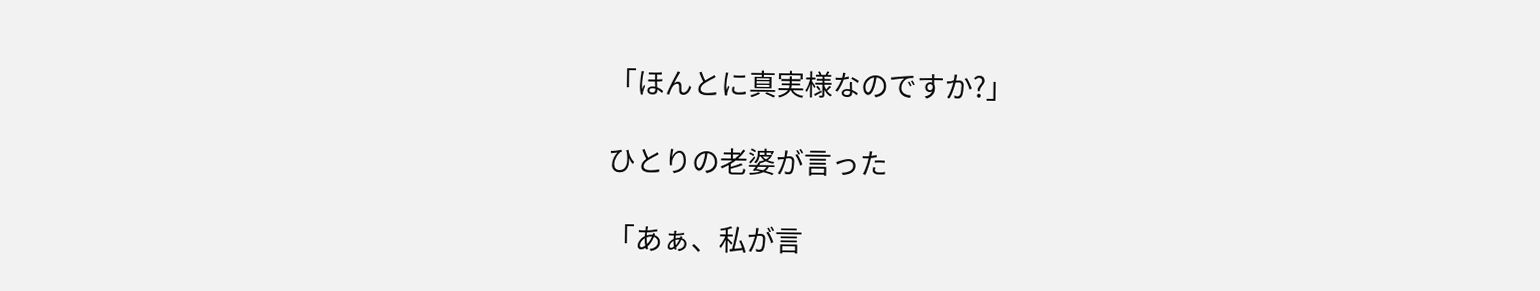「ほんとに真実様なのですか?」

ひとりの老婆が言った

「あぁ、私が言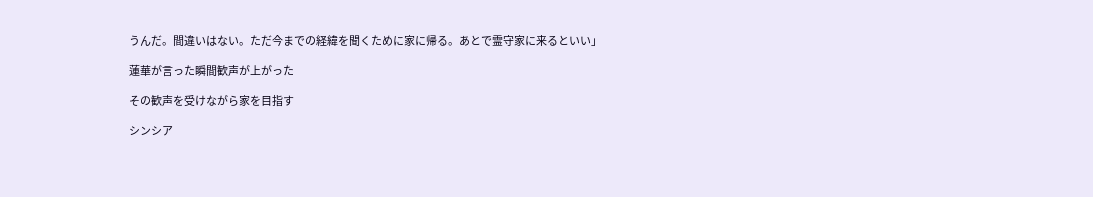うんだ。間違いはない。ただ今までの経緯を聞くために家に帰る。あとで霊守家に来るといい」

蓮華が言った瞬間歓声が上がった

その歓声を受けながら家を目指す

シンシア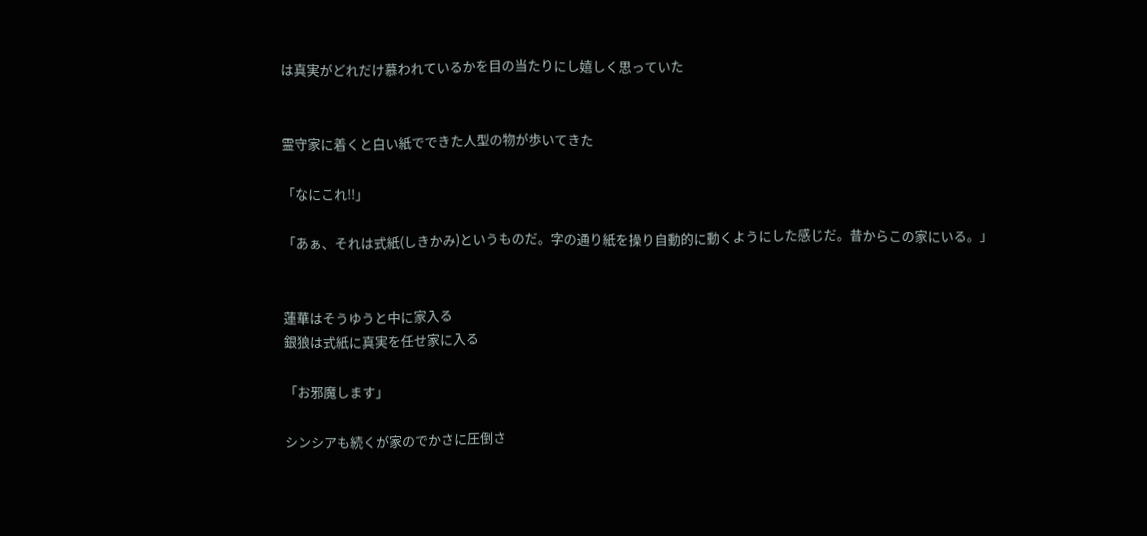は真実がどれだけ慕われているかを目の当たりにし嬉しく思っていた


霊守家に着くと白い紙でできた人型の物が歩いてきた

「なにこれ!!」

「あぁ、それは式紙(しきかみ)というものだ。字の通り紙を操り自動的に動くようにした感じだ。昔からこの家にいる。」


蓮華はそうゆうと中に家入る
銀狼は式紙に真実を任せ家に入る

「お邪魔します」

シンシアも続くが家のでかさに圧倒さ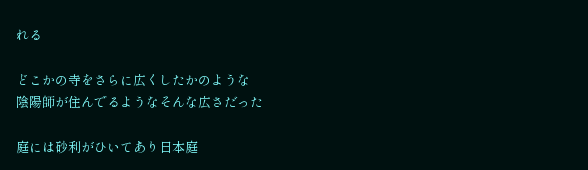れる

どこかの寺をさらに広くしたかのような
陰陽師が住んでるようなそんな広さだった

庭には砂利がひいてあり日本庭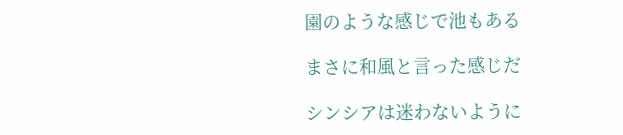園のような感じで池もある

まさに和風と言った感じだ

シンシアは迷わないように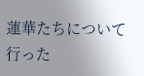蓮華たちについて行った